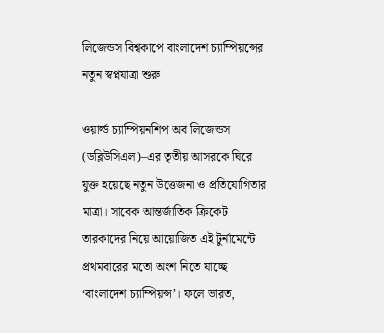লিজেন্ডস বিশ্বকাপে বাংলাদেশ চ্যাম্পিয়ন্সের নতুন স্বপ্নযাত্রা শুরু

ওয়ার্ল্ড চ্যাম্পিয়নশিপ অব লিজেন্ডস (ডব্লিউসিএল)–এর তৃতীয় আসরকে ঘিরে যুক্ত হয়েছে নতুন উত্তেজনা ও প্রতিযোগিতার মাত্রা। সাবেক আন্তর্জাতিক ক্রিকেট তারকাদের নিয়ে আয়োজিত এই টুর্নামেন্টে প্রথমবারের মতো অংশ নিতে যাচ্ছে ‘বাংলাদেশ চ্যাম্পিয়ন্স’। ফলে ভারত,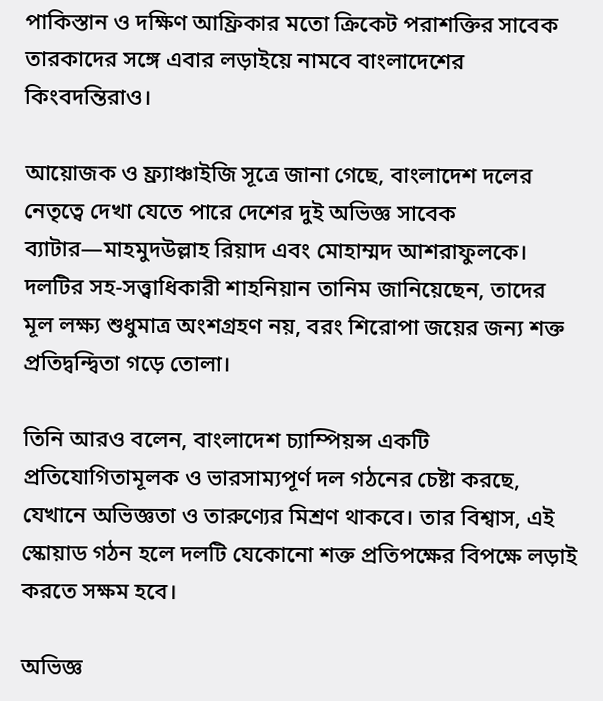পাকিস্তান ও দক্ষিণ আফ্রিকার মতো ক্রিকেট পরাশক্তির সাবেক তারকাদের সঙ্গে এবার লড়াইয়ে নামবে বাংলাদেশের কিংবদন্তিরাও।

আয়োজক ও ফ্র্যাঞ্চাইজি সূত্রে জানা গেছে, বাংলাদেশ দলের নেতৃত্বে দেখা যেতে পারে দেশের দুই অভিজ্ঞ সাবেক ব্যাটার—মাহমুদউল্লাহ রিয়াদ এবং মোহাম্মদ আশরাফুলকে। দলটির সহ-সত্ত্বাধিকারী শাহনিয়ান তানিম জানিয়েছেন, তাদের মূল লক্ষ্য শুধুমাত্র অংশগ্রহণ নয়, বরং শিরোপা জয়ের জন্য শক্ত প্রতিদ্বন্দ্বিতা গড়ে তোলা।

তিনি আরও বলেন, বাংলাদেশ চ্যাম্পিয়ন্স একটি প্রতিযোগিতামূলক ও ভারসাম্যপূর্ণ দল গঠনের চেষ্টা করছে, যেখানে অভিজ্ঞতা ও তারুণ্যের মিশ্রণ থাকবে। তার বিশ্বাস, এই স্কোয়াড গঠন হলে দলটি যেকোনো শক্ত প্রতিপক্ষের বিপক্ষে লড়াই করতে সক্ষম হবে।

অভিজ্ঞ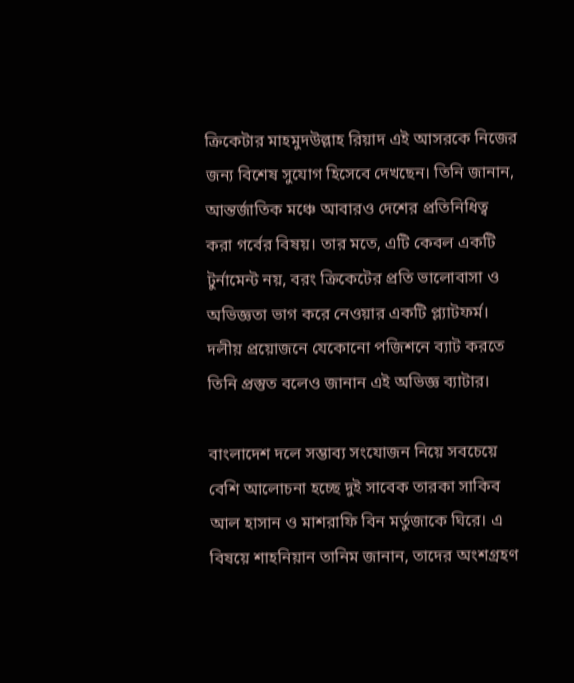ক্রিকেটার মাহমুদউল্লাহ রিয়াদ এই আসরকে নিজের জন্য বিশেষ সুযোগ হিসেবে দেখছেন। তিনি জানান, আন্তর্জাতিক মঞ্চে আবারও দেশের প্রতিনিধিত্ব করা গর্বের বিষয়। তার মতে, এটি কেবল একটি টুর্নামেন্ট নয়, বরং ক্রিকেটের প্রতি ভালোবাসা ও অভিজ্ঞতা ভাগ করে নেওয়ার একটি প্ল্যাটফর্ম। দলীয় প্রয়োজনে যেকোনো পজিশনে ব্যাট করতে তিনি প্রস্তুত বলেও জানান এই অভিজ্ঞ ব্যাটার।

বাংলাদেশ দলে সম্ভাব্য সংযোজন নিয়ে সবচেয়ে বেশি আলোচনা হচ্ছে দুই সাবেক তারকা সাকিব আল হাসান ও মাশরাফি বিন মর্তুজাকে ঘিরে। এ বিষয়ে শাহনিয়ান তানিম জানান, তাদের অংশগ্রহণ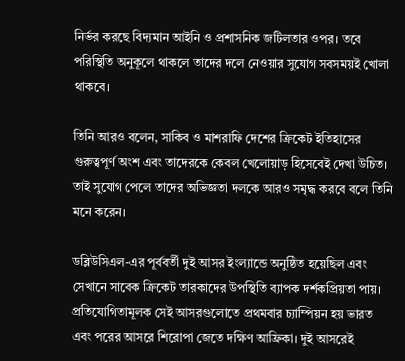নির্ভর করছে বিদ্যমান আইনি ও প্রশাসনিক জটিলতার ওপর। তবে পরিস্থিতি অনুকূলে থাকলে তাদের দলে নেওয়ার সুযোগ সবসময়ই খোলা থাকবে।

তিনি আরও বলেন, সাকিব ও মাশরাফি দেশের ক্রিকেট ইতিহাসের গুরুত্বপূর্ণ অংশ এবং তাদেরকে কেবল খেলোয়াড় হিসেবেই দেখা উচিত। তাই সুযোগ পেলে তাদের অভিজ্ঞতা দলকে আরও সমৃদ্ধ করবে বলে তিনি মনে করেন।

ডব্লিউসিএল-এর পূর্ববর্তী দুই আসর ইংল্যান্ডে অনুষ্ঠিত হয়েছিল এবং সেখানে সাবেক ক্রিকেট তারকাদের উপস্থিতি ব্যাপক দর্শকপ্রিয়তা পায়। প্রতিযোগিতামূলক সেই আসরগুলোতে প্রথমবার চ্যাম্পিয়ন হয় ভারত এবং পরের আসরে শিরোপা জেতে দক্ষিণ আফ্রিকা। দুই আসরেই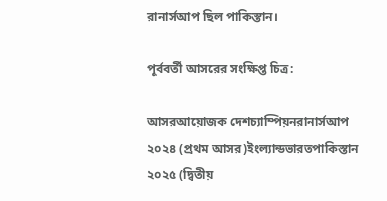রানার্সআপ ছিল পাকিস্তান।

পূর্ববর্তী আসরের সংক্ষিপ্ত চিত্র:

আসরআয়োজক দেশচ্যাম্পিয়নরানার্সআপ
২০২৪ (প্রথম আসর)ইংল্যান্ডভারতপাকিস্তান
২০২৫ (দ্বিতীয়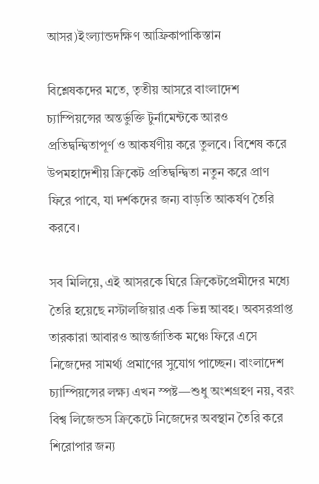আসর)ইংল্যান্ডদক্ষিণ আফ্রিকাপাকিস্তান

বিশ্লেষকদের মতে, তৃতীয় আসরে বাংলাদেশ চ্যাম্পিয়ন্সের অন্তর্ভুক্তি টুর্নামেন্টকে আরও প্রতিদ্বন্দ্বিতাপূর্ণ ও আকর্ষণীয় করে তুলবে। বিশেষ করে উপমহাদেশীয় ক্রিকেট প্রতিদ্বন্দ্বিতা নতুন করে প্রাণ ফিরে পাবে, যা দর্শকদের জন্য বাড়তি আকর্ষণ তৈরি করবে।

সব মিলিয়ে, এই আসরকে ঘিরে ক্রিকেটপ্রেমীদের মধ্যে তৈরি হয়েছে নস্টালজিয়ার এক ভিন্ন আবহ। অবসরপ্রাপ্ত তারকারা আবারও আন্তর্জাতিক মঞ্চে ফিরে এসে নিজেদের সামর্থ্য প্রমাণের সুযোগ পাচ্ছেন। বাংলাদেশ চ্যাম্পিয়ন্সের লক্ষ্য এখন স্পষ্ট—শুধু অংশগ্রহণ নয়, বরং বিশ্ব লিজেন্ডস ক্রিকেটে নিজেদের অবস্থান তৈরি করে শিরোপার জন্য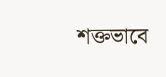শক্তভাবে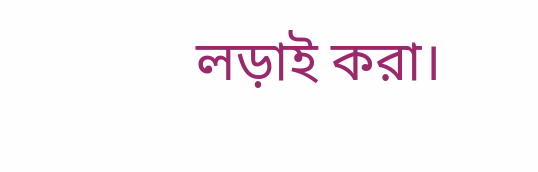লড়াই করা।